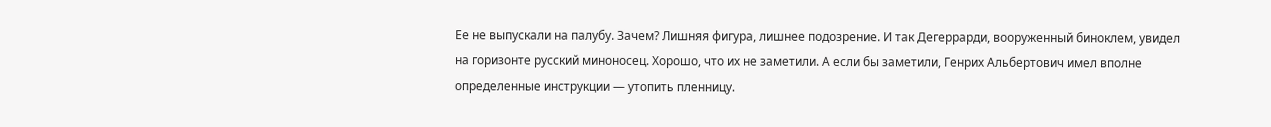Ее не выпускали на палубу. Зачем? Лишняя фигура, лишнее подозрение. И так Дегеррарди, вооруженный биноклем, увидел на горизонте русский миноносец. Хорошо, что их не заметили. А если бы заметили, Генрих Альбертович имел вполне определенные инструкции — утопить пленницу.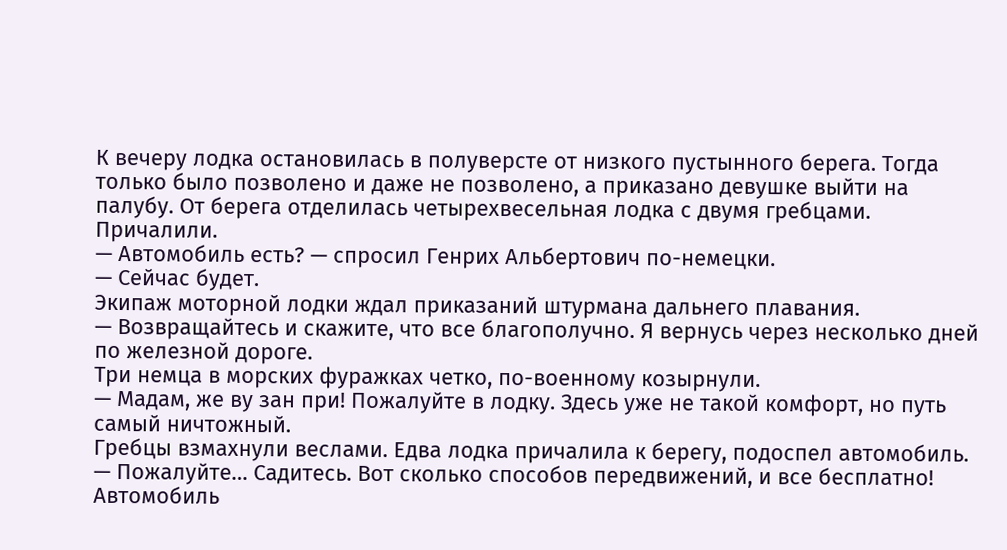К вечеру лодка остановилась в полуверсте от низкого пустынного берега. Тогда только было позволено и даже не позволено, а приказано девушке выйти на палубу. От берега отделилась четырехвесельная лодка с двумя гребцами. Причалили.
— Автомобиль есть? — спросил Генрих Альбертович по-немецки.
— Сейчас будет.
Экипаж моторной лодки ждал приказаний штурмана дальнего плавания.
— Возвращайтесь и скажите, что все благополучно. Я вернусь через несколько дней по железной дороге.
Три немца в морских фуражках четко, по-военному козырнули.
— Мадам, же ву зан при! Пожалуйте в лодку. Здесь уже не такой комфорт, но путь самый ничтожный.
Гребцы взмахнули веслами. Едва лодка причалила к берегу, подоспел автомобиль.
— Пожалуйте… Садитесь. Вот сколько способов передвижений, и все бесплатно! Автомобиль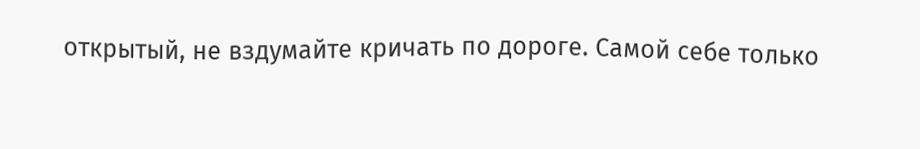открытый, не вздумайте кричать по дороге. Самой себе только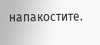напакостите.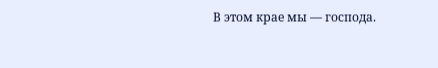В этом крае мы — господа.